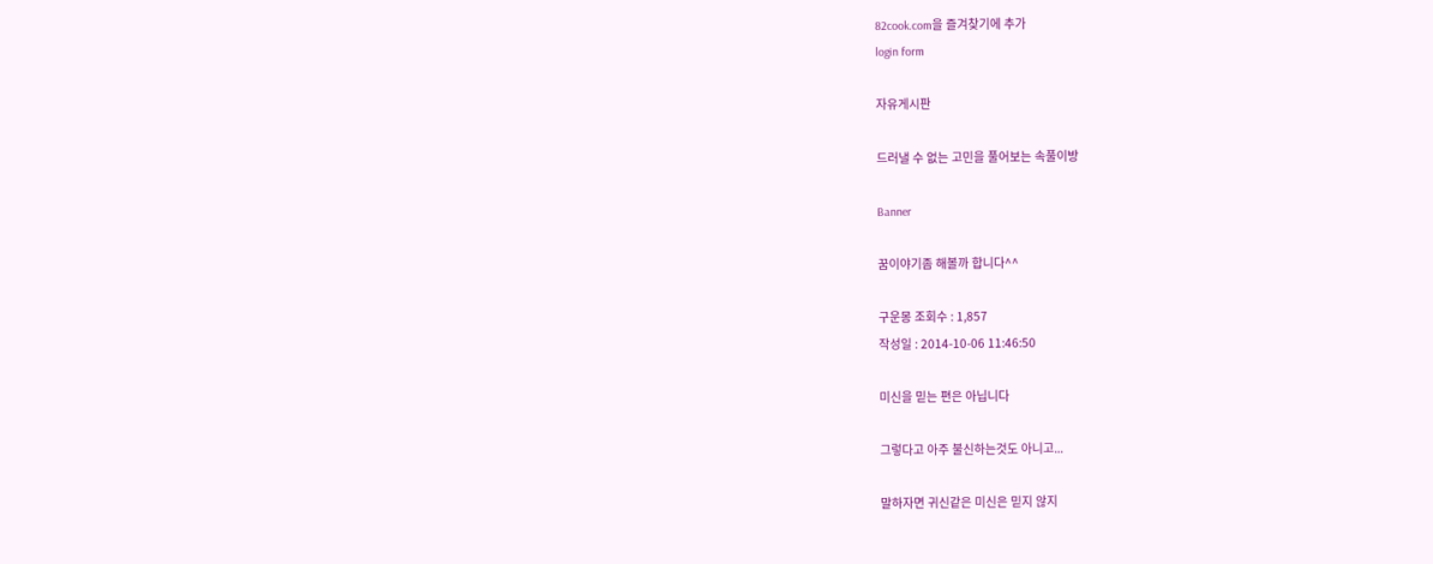82cook.com을 즐겨찾기에 추가
login form

자유게시판

드러낼 수 없는 고민을 풀어보는 속풀이방

Banner

꿈이야기좀 해볼까 합니다^^

구운몽 조회수 : 1,857
작성일 : 2014-10-06 11:46:50

미신을 믿는 편은 아닙니다

그렇다고 아주 불신하는것도 아니고...

말하자면 귀신같은 미신은 믿지 않지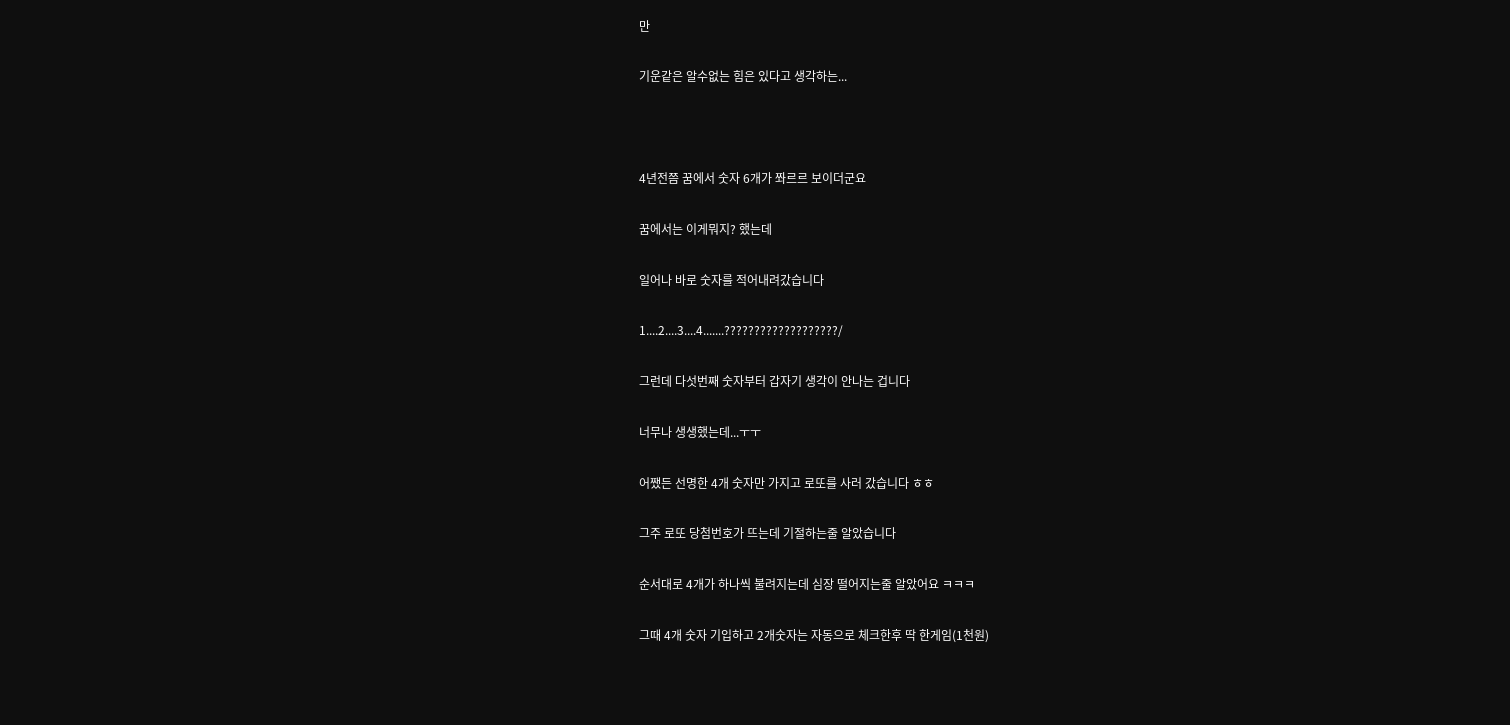만

기운같은 알수없는 힘은 있다고 생각하는...



4년전쯤 꿈에서 숫자 6개가 쫘르르 보이더군요

꿈에서는 이게뭐지? 했는데

일어나 바로 숫자를 적어내려갔습니다

1....2....3....4.......???????????????????/

그런데 다섯번째 숫자부터 갑자기 생각이 안나는 겁니다

너무나 생생했는데...ㅜㅜ

어쨌든 선명한 4개 숫자만 가지고 로또를 사러 갔습니다 ㅎㅎ

그주 로또 당첨번호가 뜨는데 기절하는줄 알았습니다

순서대로 4개가 하나씩 불려지는데 심장 떨어지는줄 알았어요 ㅋㅋㅋ

그때 4개 숫자 기입하고 2개숫자는 자동으로 체크한후 딱 한게임(1천원)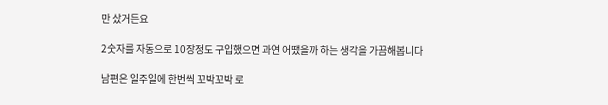만 샀거든요

2숫자를 자동으로 10장정도 구입했으면 과연 어땠을까 하는 생각을 가끔해봅니다

남편은 일주일에 한번씩 꼬박꼬박 로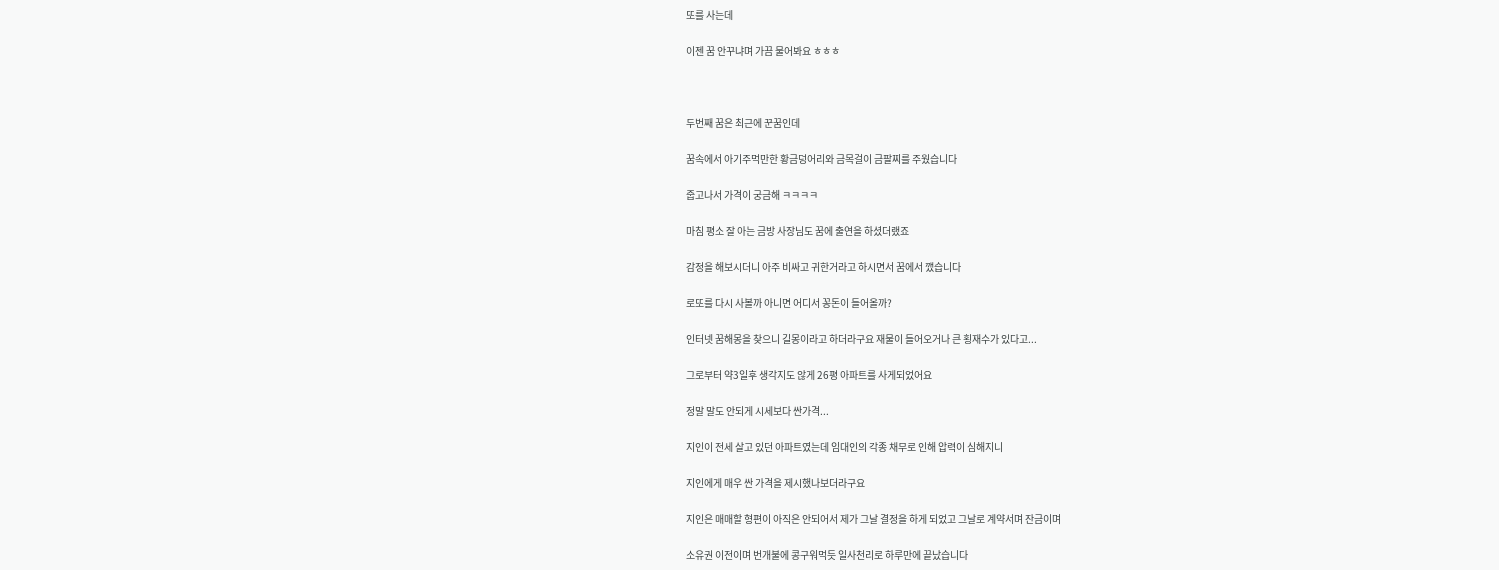또를 사는데

이젠 꿈 안꾸냐며 가끔 물어봐요 ㅎㅎㅎ



두번째 꿈은 최근에 꾼꿈인데

꿈속에서 아기주먹만한 황금덩어리와 금목걸이 금팔찌를 주웠습니다

줍고나서 가격이 궁금해 ㅋㅋㅋㅋ

마침 평소 잘 아는 금방 사장님도 꿈에 출연을 하셨더랬죠

감정을 해보시더니 아주 비싸고 귀한거라고 하시면서 꿈에서 깼습니다

로또를 다시 사볼까 아니면 어디서 꽁돈이 들어올까?

인터넷 꿈해몽을 찾으니 길몽이라고 하더라구요 재물이 들어오거나 큰 횡재수가 있다고...

그로부터 약3일후 생각지도 않게 26평 아파트를 사게되었어요

정말 말도 안되게 시세보다 싼가격...

지인이 전세 살고 있던 아파트였는데 임대인의 각종 채무로 인해 압력이 심해지니

지인에게 매우 싼 가격을 제시했나보더라구요

지인은 매매할 형편이 아직은 안되어서 제가 그날 결정을 하게 되었고 그날로 계약서며 잔금이며

소유권 이전이며 번개불에 콩구워먹듯 일사천리로 하루만에 끝났습니다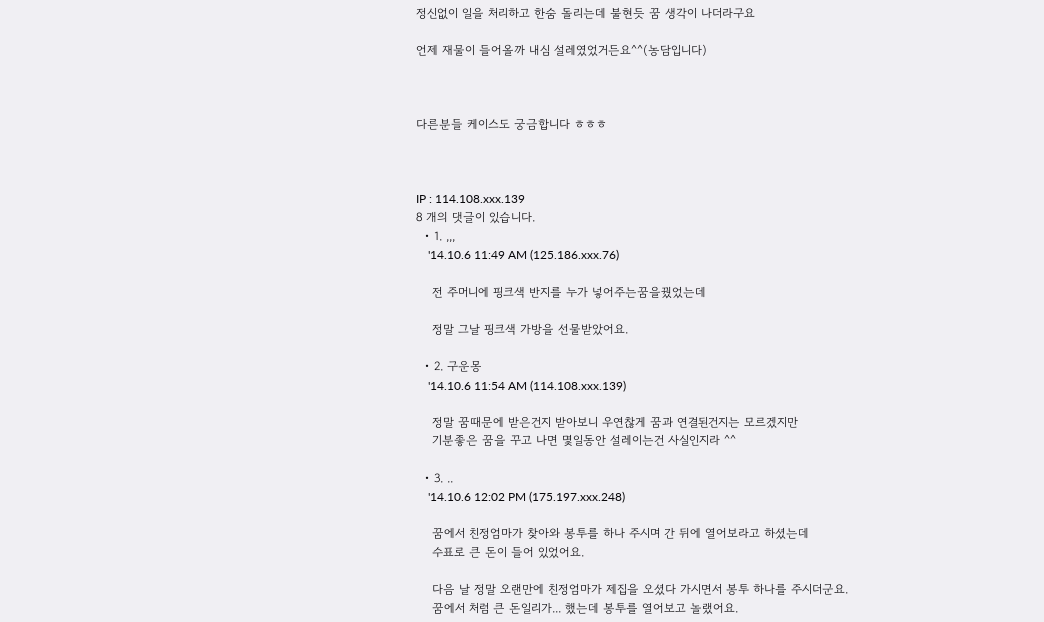정신없이 일을 처리하고 한숨 돌리는데 불현듯 꿈 생각이 나더라구요

언제 재물이 들어올까 내심 설레였었거든요^^(농담입니다)



다른분들 케이스도 궁금합니다 ㅎㅎㅎ



IP : 114.108.xxx.139
8 개의 댓글이 있습니다.
  • 1. ,,,
    '14.10.6 11:49 AM (125.186.xxx.76)

    전 주머니에 핑크색 반지를 누가 넣어주는꿈을꿨었는데

    정말 그날 핑크색 가방을 선물받았어요.

  • 2. 구운몽
    '14.10.6 11:54 AM (114.108.xxx.139)

    정말 꿈때문에 받은건지 받아보니 우연찮게 꿈과 연결된건지는 모르겠지만
    기분좋은 꿈을 꾸고 나면 몇일동안 설레이는건 사실인지라 ^^

  • 3. ..
    '14.10.6 12:02 PM (175.197.xxx.248)

    꿈에서 친정엄마가 찾아와 봉투를 하나 주시며 간 뒤에 열어보라고 하셨는데
    수표로 큰 돈이 들어 있었어요.

    다음 날 정말 오랜만에 친정엄마가 제집을 오셨다 가시면서 봉투 하나를 주시더군요.
    꿈에서 처럼 큰 돈일리가... 했는데 봉투를 열어보고 놀랬어요.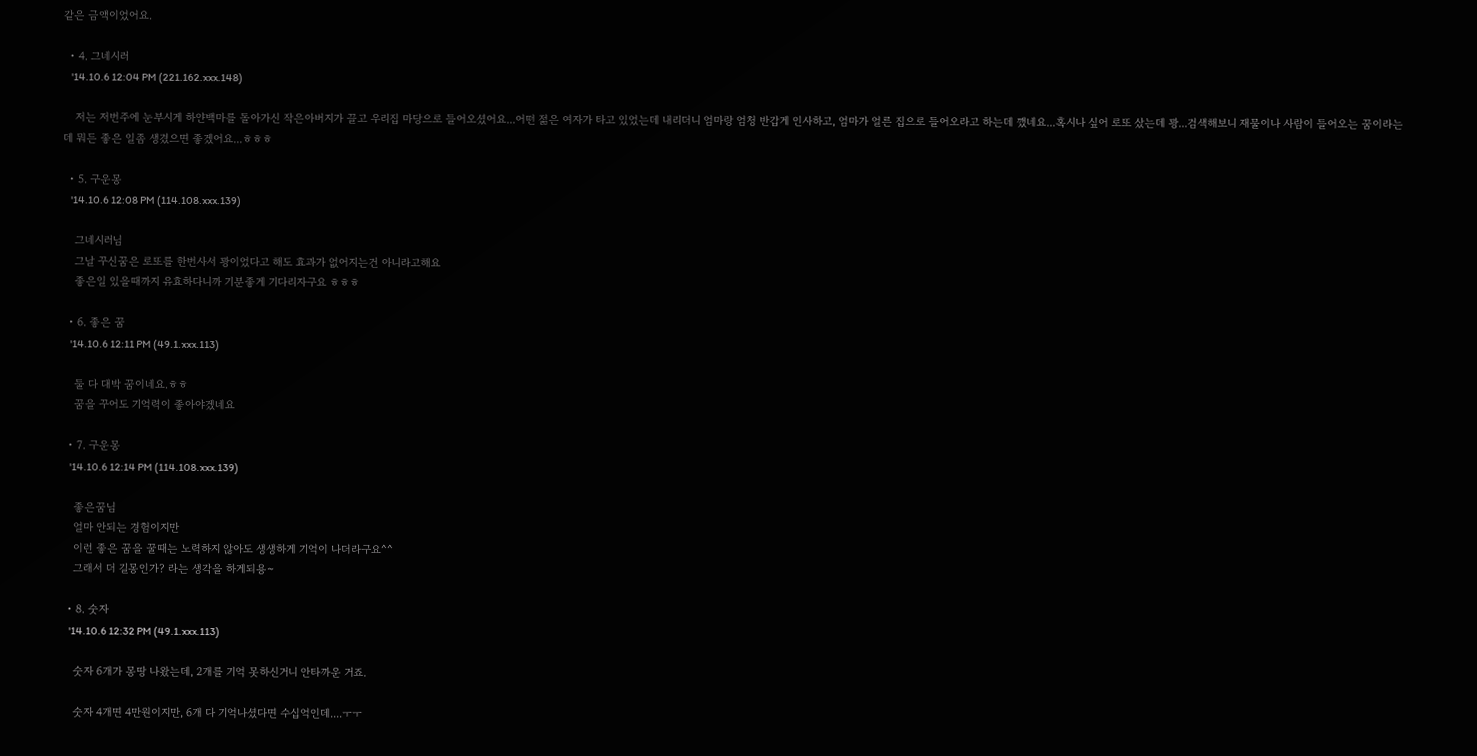같은 금액이었어요.

  • 4. 그네시러
    '14.10.6 12:04 PM (221.162.xxx.148)

    저는 저번주에 눈부시게 하얀백마를 돌아가신 작은아버지가 끌고 우리집 마당으로 들어오셨어요...어떤 젊은 여자가 타고 있었는데 내리더니 엄마랑 엄청 반갑게 인사하고, 엄마가 얼른 집으로 들어오라고 하는데 깼네요...혹시나 싶어 로또 샀는데 꽝...검색해보니 재물이나 사람이 들어오는 꿈이라는데 뭐든 좋은 일좀 생겼으면 좋겠어요...ㅎㅎㅎ

  • 5. 구운몽
    '14.10.6 12:08 PM (114.108.xxx.139)

    그네시러님
    그날 꾸신꿈은 로또를 한번사서 꽝이었다고 해도 효과가 없어지는건 아니라고해요
    좋은일 있을때까지 유효하다니까 기분좋게 기다리자구요 ㅎㅎㅎ

  • 6. 좋은 꿈
    '14.10.6 12:11 PM (49.1.xxx.113)

    둘 다 대박 꿈이네요.ㅎㅎ
    꿈을 꾸어도 기억력이 좋아야겠네요

  • 7. 구운몽
    '14.10.6 12:14 PM (114.108.xxx.139)

    좋은꿈님
    얼마 안되는 경험이지만
    이런 좋은 꿈을 꿀때는 노력하지 않아도 생생하게 기억이 나더라구요^^
    그래서 더 길몽인가? 라는 생각을 하게되용~

  • 8. 숫자
    '14.10.6 12:32 PM (49.1.xxx.113)

    숫자 6개가 몽땅 나왔는데, 2개를 기억 못하신거니 안타까운 거죠.

    숫자 4개면 4만원이지만, 6개 다 기억나셨다면 수십억인데....ㅜㅜ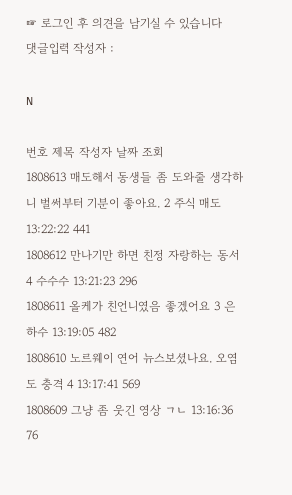☞ 로그인 후 의견을 남기실 수 있습니다
댓글입력 작성자 :

N

번호 제목 작성자 날짜 조회
1808613 매도해서 동생들 좀 도와줄 생각하니 벌써부터 기분이 좋아요. 2 주식 매도 13:22:22 441
1808612 만나기만 하면 친정 자랑하는 동서 4 수수수 13:21:23 296
1808611 올케가 친언니였음 좋겠어요 3 은하수 13:19:05 482
1808610 노르웨이 연어 뉴스보셨나요. 오염도 충격 4 13:17:41 569
1808609 그냥 좀 웃긴 영상 ㄱㄴ 13:16:36 76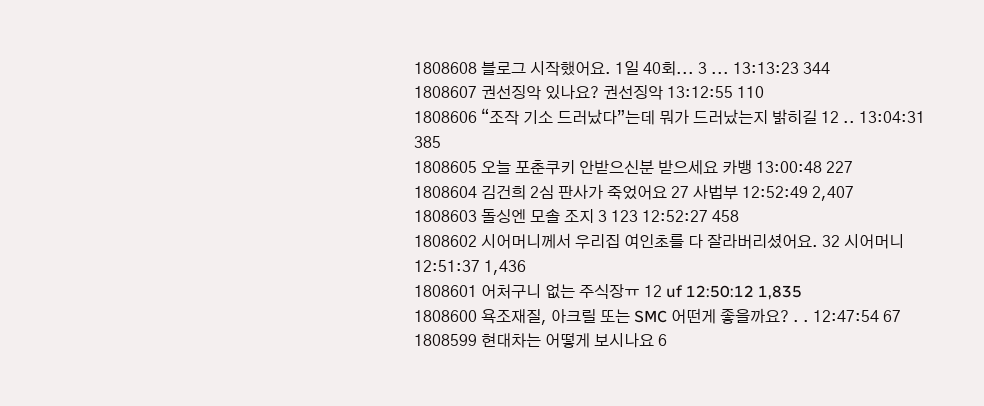1808608 블로그 시작했어요. 1일 40회... 3 ... 13:13:23 344
1808607 권선징악 있나요? 권선징악 13:12:55 110
1808606 “조작 기소 드러났다”는데 뭐가 드러났는지 밝히길 12 .. 13:04:31 385
1808605 오늘 포춘쿠키 안받으신분 받으세요 카뱅 13:00:48 227
1808604 김건희 2심 판사가 죽었어요 27 사법부 12:52:49 2,407
1808603 돌싱엔 모솔 조지 3 123 12:52:27 458
1808602 시어머니께서 우리집 여인초를 다 잘라버리셨어요. 32 시어머니 12:51:37 1,436
1808601 어처구니 없는 주식장ㅠ 12 uf 12:50:12 1,835
1808600 욕조재질, 아크릴 또는 SMC 어떤게 좋을까요? . . 12:47:54 67
1808599 현대차는 어떻게 보시나요 6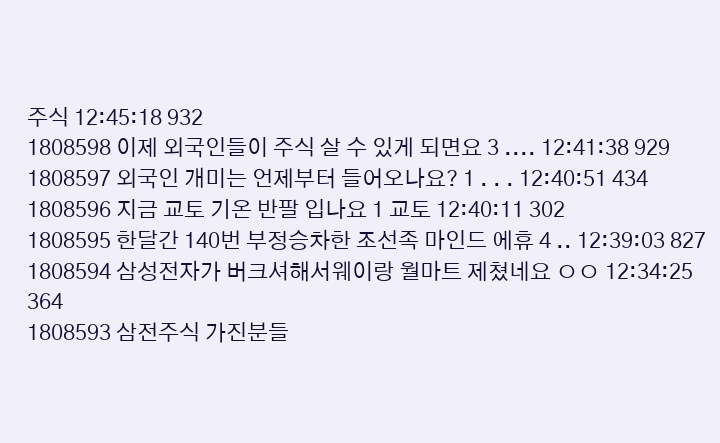주식 12:45:18 932
1808598 이제 외국인들이 주식 살 수 있게 되면요 3 .... 12:41:38 929
1808597 외국인 개미는 언제부터 들어오나요? 1 . . . 12:40:51 434
1808596 지금 교토 기온 반팔 입나요 1 교토 12:40:11 302
1808595 한달간 140번 부정승차한 조선족 마인드 에휴 4 .. 12:39:03 827
1808594 삼성전자가 버크셔해서웨이랑 월마트 제쳤네요 ㅇㅇ 12:34:25 364
1808593 삼전주식 가진분들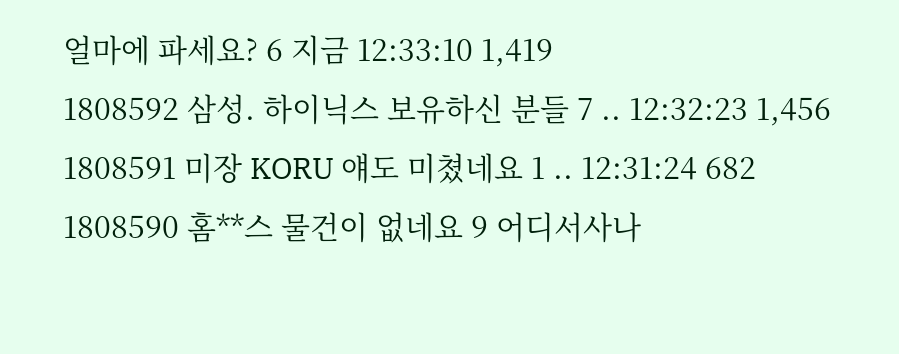얼마에 파세요? 6 지금 12:33:10 1,419
1808592 삼성. 하이닉스 보유하신 분들 7 .. 12:32:23 1,456
1808591 미장 KORU 얘도 미쳤네요 1 .. 12:31:24 682
1808590 홈**스 물건이 없네요 9 어디서사나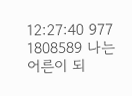12:27:40 977
1808589 나는 어른이 되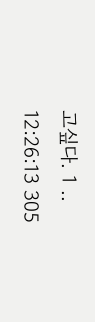고싶다. 1 .. 12:26:13 305